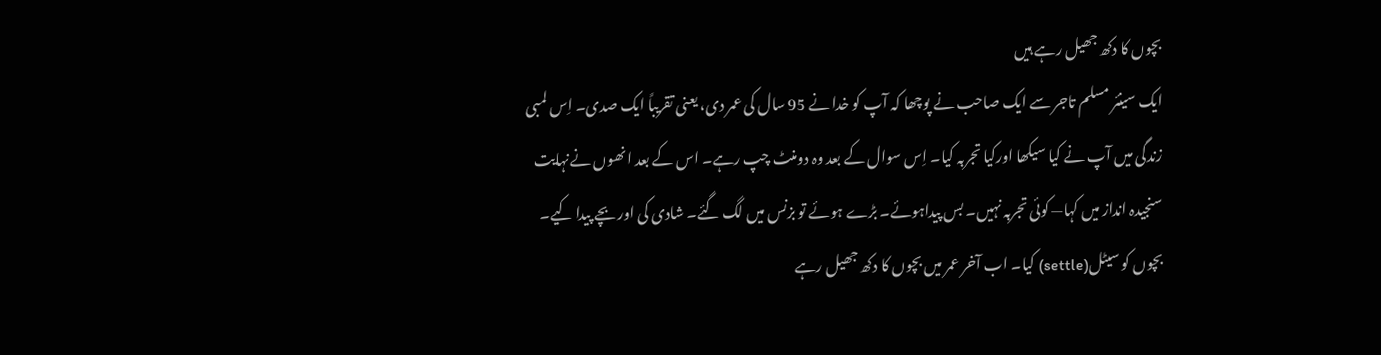بچوں کا دکھ جھیل رہے ہیں
ایک سینئر مسلم تاجر سے ایک صاحب نے پوچھا کہ آپ کو خدا نے 95 سال کی عمر دی، یعنی تقریباً ایک صدی۔ اِس لمبی زندگی میں آپ نے کیا سیکھا اورکیا تجربہ کیا۔ اِس سوال کے بعد وہ دومنٹ چپ رہے۔ اس کے بعد انھوں نےنہایت سنجیدہ انداز میں کہا— کوئی تجربہ نہیں۔ بس پیداہوئے۔ بڑے ہوئے تو بزنس میں لگ گئے۔ شادی کی اور بچے پیدا کیے۔ بچوں کو سیٹل(settle) کیا۔ اب آخر عمر میں بچوں کا دکھ جھیل رہے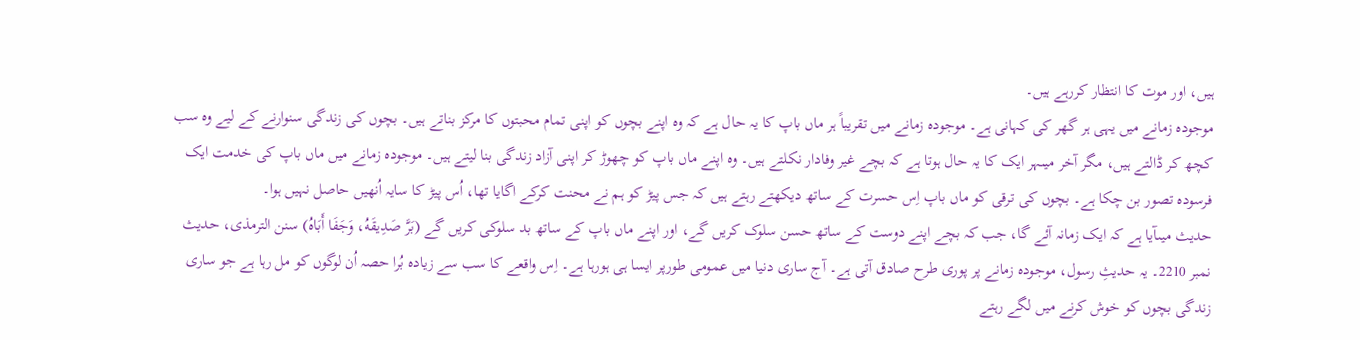ہیں، اور موت کا انتظار کررہے ہیں۔
موجودہ زمانے میں یہی ہر گھر کی کہانی ہے۔ موجودہ زمانے میں تقریباً ہر ماں باپ کا یہ حال ہے کہ وہ اپنے بچوں کو اپنی تمام محبتوں کا مرکز بناتے ہیں۔ بچوں کی زندگی سنوارنے کے لیے وہ سب کچھ کر ڈالتے ہیں، مگر آخر میںہر ایک کا یہ حال ہوتا ہے کہ بچے غیر وفادار نکلتے ہیں۔ وہ اپنے ماں باپ کو چھوڑ کر اپنی آزاد زندگی بنا لیتے ہیں۔ موجودہ زمانے میں ماں باپ کی خدمت ایک فرسودہ تصور بن چکا ہے۔ بچوں کی ترقی کو ماں باپ اِس حسرت کے ساتھ دیکھتے رہتے ہیں کہ جس پیڑ کو ہم نے محنت کرکے اگایا تھا، اُس پیڑ کا سایہ اُنھیں حاصل نہیں ہوا۔
حدیث میںآیا ہے کہ ایک زمانہ آئے گا، جب کہ بچے اپنے دوست کے ساتھ حسن سلوک کریں گے، اور اپنے ماں باپ کے ساتھ بد سلوکی کریں گے (بَرَّ صَدِيقَهُ، وَجَفَا أَبَاهُ) سنن الترمذی، حدیث نمبر 2210۔ یہ حدیثِ رسول، موجودہ زمانے پر پوری طرح صادق آتی ہے۔ آج ساری دنیا میں عمومی طورپر ایسا ہی ہورہا ہے۔ اِس واقعے کا سب سے زیادہ بُرا حصہ اُن لوگوں کو مل رہا ہے جو ساری زندگی بچوں کو خوش کرنے میں لگے رہتے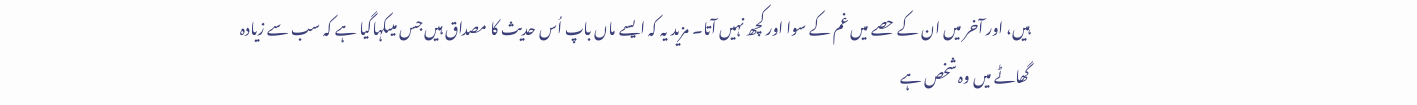ہیں، اور آخر میں ان کے حصے میں غم کے سوا اور کچھ نہیں آتا۔ مزید یہ کہ ایسے ماں باپ اُس حدیث کا مصداق ہیں جس میںکہاگیا ہے کہ سب سے زیادہ گھاٹے میں وہ شخص ہے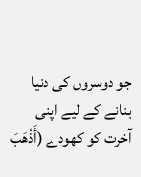جو دوسروں کی دنیا بنانے کے لیے اپنی آخرت کو کھودے (أَذْهَبَ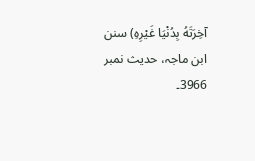آخِرَتَهُ بِدُنْيَا غَيْرِهِ) سنن ابن ماجہ، حدیث نمبر 3966۔